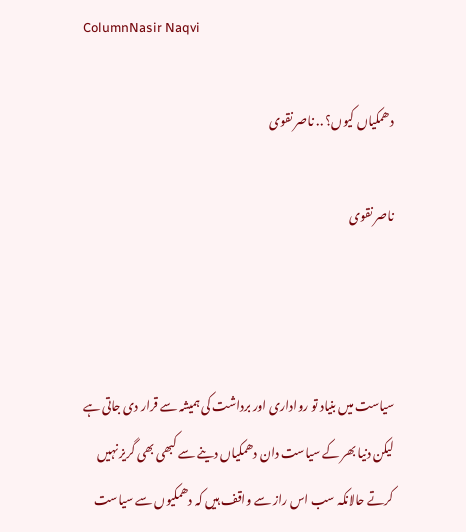ColumnNasir Naqvi

دھمکیاں کیوں؟ .. ناصر نقوی

ناصر نقوی



سیاست میں بنیاد تو رواداری اور برداشت کی ہمیشہ سے قرار دی جاتی ہے لیکن دنیا بھر کے سیاست دان دھمکیاں دینے سے کبھی بھی گریز نہیں کرتے حالانکہ سب اس راز سے واقف ہیں کہ دھمکیوں سے سیاست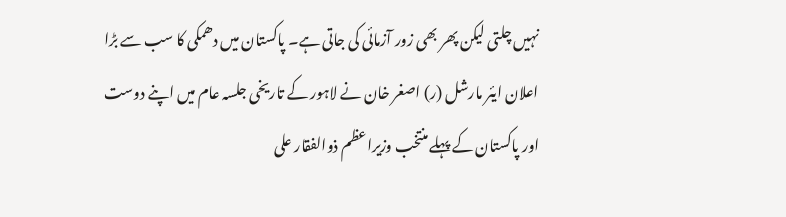نہیں چلتی لیکن پھر بھی زور آزمائی کی جاتی ہے۔ پاکستان میں دھمکی کا سب سے بڑا اعلان ایئر مارشل (ر) اصغر خان نے لاہور کے تاریخی جلسہ عام میں اپنے دوست اور پاکستان کے پہلے منتخب وزیراعظم ذوالفقار علی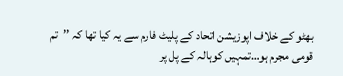بھٹو کے خلاف اپوزیشن اتحاد کے پلیٹ فارم سے یہ کیا تھا کہ ’’تم قومی مجرم ہو…تمہیں کوہالہ کے پل پر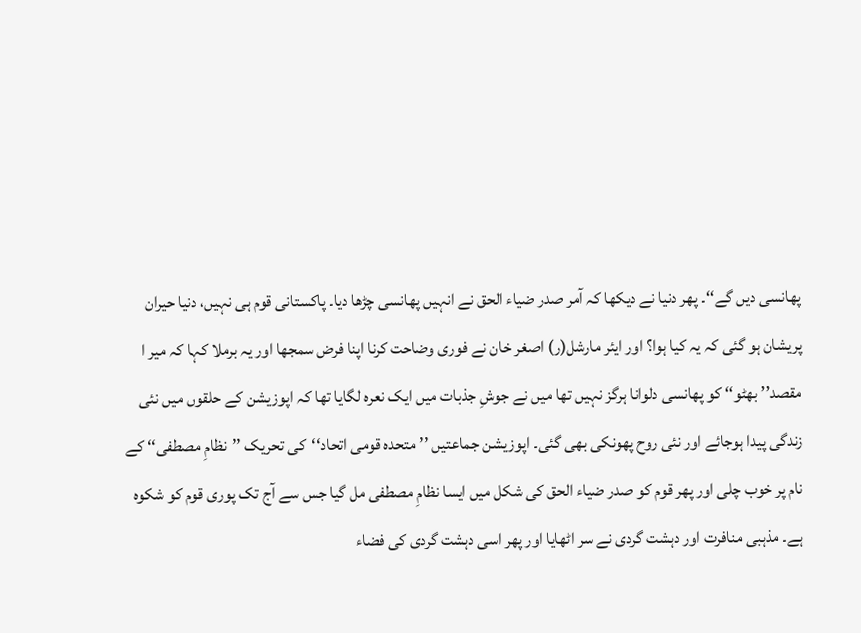پھانسی دیں گے‘‘۔ پھر دنیا نے دیکھا کہ آمر صدر ضیاء الحق نے انہیں پھانسی چڑھا دیا۔ پاکستانی قوم ہی نہیں، دنیا حیران پریشان ہو گئی کہ یہ کیا ہوا؟ اور ایئر مارشل(ر) اصغر خان نے فوری وضاحت کرنا اپنا فرض سمجھا اور یہ برملا کہا کہ میر ا مقصد’’ بھٹو‘‘ کو پھانسی دلوانا ہرگز نہیں تھا میں نے جوشِ جذبات میں ایک نعرہ لگایا تھا کہ اپوزیشن کے حلقوں میں نئی زندگی پیدا ہوجائے اور نئی روح پھونکی بھی گئی۔ اپوزیشن جماعتیں ’’متحدہ قومی اتحاد‘‘کی تحریک ’’نظامِ مصطفی‘‘ کے نام پر خوب چلی اور پھر قوم کو صدر ضیاء الحق کی شکل میں ایسا نظامِ مصطفی مل گیا جس سے آج تک پوری قوم کو شکوہ ہے۔ مذہبی منافرت اور دہشت گردی نے سر اٹھایا اور پھر اسی دہشت گردی کی فضاء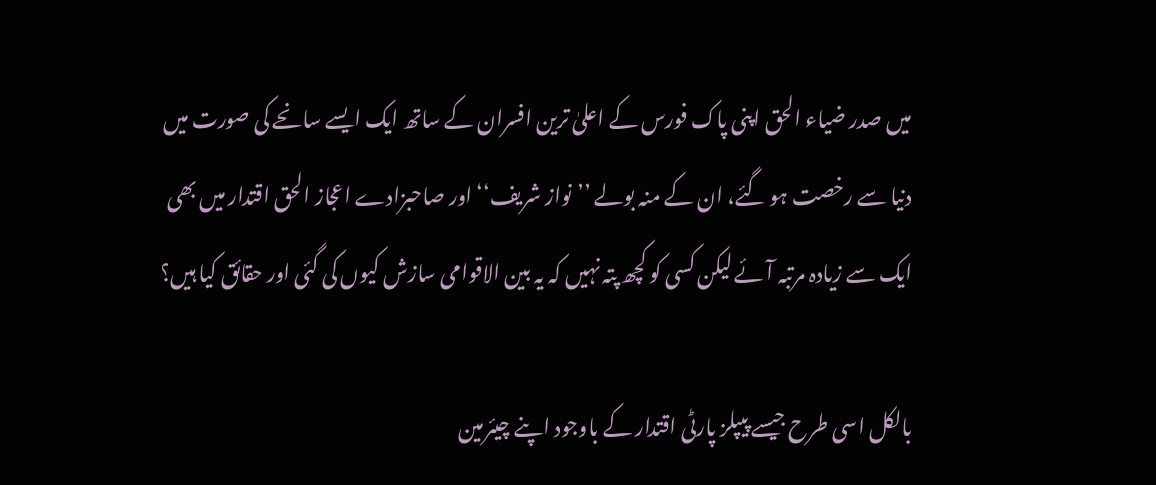میں صدر ضیاء الحق اپنی پاک فورس کے اعلیٰ ترین افسران کے ساتھ ایک ایسے سانحے کی صورت میں دنیا سے رخصت ہو گئے، ان کے منہ بولے ’’نواز شریف‘‘ اور صاحبزادے اعجاز الحق اقتدار میں بھی ایک سے زیادہ مرتبہ آئے لیکن کسی کو کچھ پتہ نہیں کہ یہ بین الاقوامی سازش کیوں کی گئی اور حقائق کیا ہیں؟

بالکل اسی طرح جیسے پیپلز پارٹی اقتدار کے باوجود اپنے چیئرمین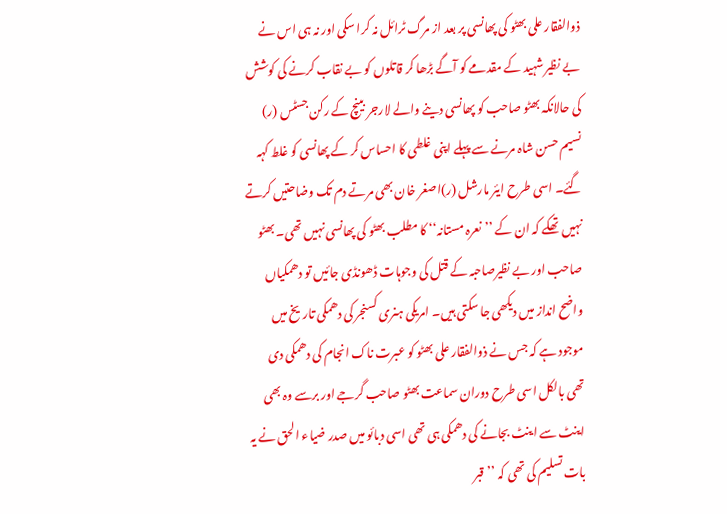ذوالفقار علی بھٹو کی پھانسی پر بعد از مرگ ٹرائل نہ کرا سکی اور نہ ہی اس نے بے نظیر شہید کے مقدمے کو آگے بڑھا کر قاتلوں کو بے نقاب کرنے کی کوشش کی حالانکہ بھٹو صاحب کو پھانسی دینے والے لارجر بینچ کے رکن جسٹس (ر) نسیم حسن شاہ مرنے سے پہلے اپنی غلطی کا احساس کر کے پھانسی کو غلط کہہ گئے۔ اسی طرح ایئر مارشل (ر)اصغر خان بھی مرتے دم تک وضاحتیں کرتے نہیں تھکے کہ ان کے ’’نعرہ مستانہ‘‘ کا مطلب بھٹو کی پھانسی نہیں تھی۔ بھٹو صاحب اور بے نظیرصاحبہ کے قتل کی وجوہات ڈھونڈی جائیں تو دھمکیاں واضح انداز میں دیکھی جا سکتی ہیں۔ امریکی ہنری کسنجر کی دھمکی تاریخ میں موجود ہے کہ جس نے ذوالفقار علی بھٹو کو عبرت ناک انجام کی دھمکی دی تھی بالکل اسی طرح دوران سماعت بھٹو صاحب گرجے اور برسے وہ بھی اینٹ سے اینٹ بجانے کی دھمکی ہی تھی اسی دبائو میں صدر ضیاء الحق نے یہ بات تسلیم کی تھی کہ ’’قبر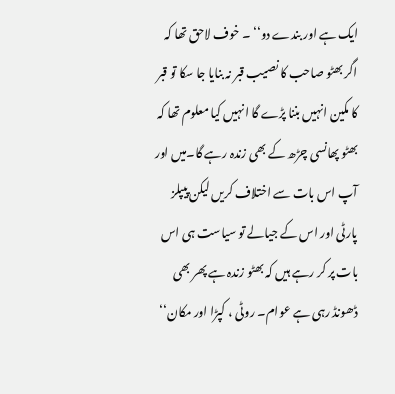ایک ہے اور بندے دو‘‘ ۔ خوف لاحق تھا کہ اگر بھٹو صاحب کا نصیب قبر نہ بنایا جا سکا تو قبر کا مکین انہیں بننا پڑے گا انہیں کیا معلوم تھا کہ بھٹو پھانسی چڑھ کے بھی زندہ رہے گا۔میں اور آپ اس بات سے اختلاف کریں لیکن پیپلز پارٹی اور اس کے جیالے تو سیاست ہی اس بات پر کر رہے ہیں کہ بھٹو زندہ ہے پھر بھی ڈھونڈ رہی ہے عوام۔ روٹی ، کپڑا اور مکان‘‘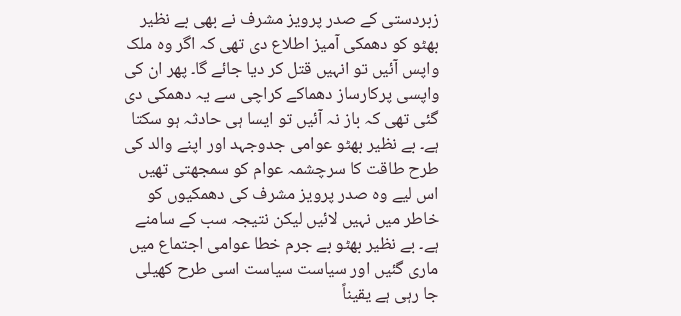زبردستی کے صدر پرویز مشرف نے بھی بے نظیر بھٹو کو دھمکی آمیز اطلاع دی تھی کہ اگر وہ ملک واپس آئیں تو انہیں قتل کر دیا جائے گا۔ پھر ان کی واپسی پرکارساز دھماکے کراچی سے یہ دھمکی دی گئی تھی کہ باز نہ آئیں تو ایسا ہی حادثہ ہو سکتا ہے۔ بے نظیر بھٹو عوامی جدوجہد اور اپنے والد کی طرح طاقت کا سرچشمہ عوام کو سمجھتی تھیں اس لیے وہ صدر پرویز مشرف کی دھمکیوں کو خاطر میں نہیں لائیں لیکن نتیجہ سب کے سامنے ہے۔ بے نظیر بھٹو بے جرم خطا عوامی اجتماع میں ماری گئیں اور سیاست سیاست اسی طرح کھیلی جا رہی ہے یقیناً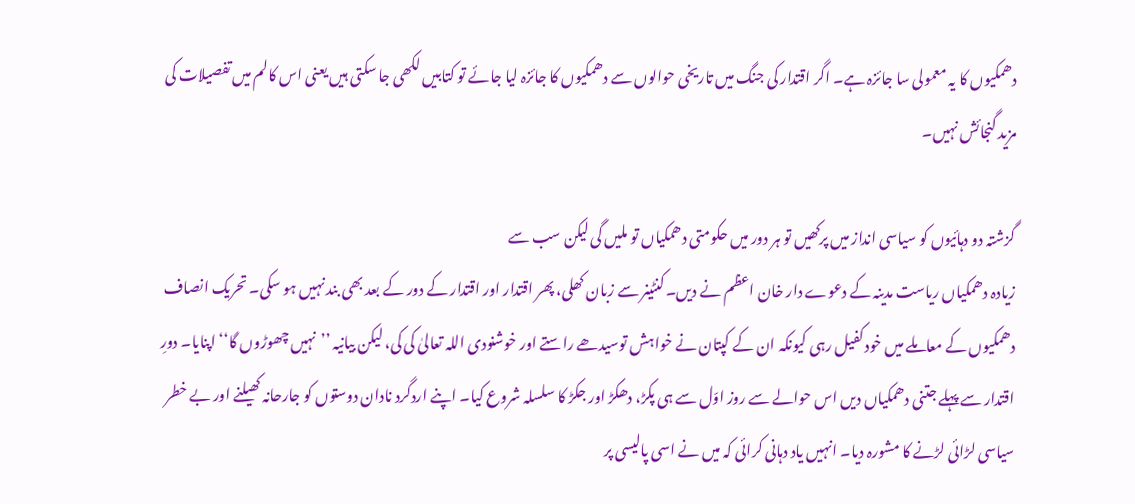دھمکیوں کا یہ معمولی سا جائزہ ہے۔ اگر اقتدار کی جنگ میں تاریخی حوالوں سے دھمکیوں کا جائزہ لیا جائے تو کتابیں لکھی جا سکتی ہیں یعنی اس کالم میں تفصیلات کی مزید گنجائش نہیں۔

گزشتہ دو دہائیوں کو سیاسی انداز میں پرکھیں تو ہر دور میں حکومتی دھمکیاں تو ملیں گی لیکن سب سے
زیادہ دھمکیاں ریاست مدینہ کے دعوے دار خان اعظم نے دیں۔ کنٹینر سے زبان کھلی، پھر اقتدار اور اقتدار کے دور کے بعد بھی بند نہیں ہو سکی۔ تحریک انصاف دھمکیوں کے معاملے میں خودکفیل رہی کیونکہ ان کے کپتان نے خواہش توسیدھے راستے اور خوشنودی اللہ تعالیٰ کی کی، لیکن بیانیہ ’’نہیں چھوڑوں گا‘‘ اپنایا۔ دورِ اقتدار سے پہلے جتنی دھمکیاں دیں اس حوالے سے روز اوّل سے ہی پکڑ، دھکڑ اور جکڑ کا سلسلہ شروع کیا۔ اپنے اردگرد نادان دوستوں کو جارحانہ کھیلنے اور بے خطر سیاسی لڑائی لڑنے کا مشورہ دیا۔ انہیں یاد دہانی کرائی کہ میں نے اسی پالیسی پر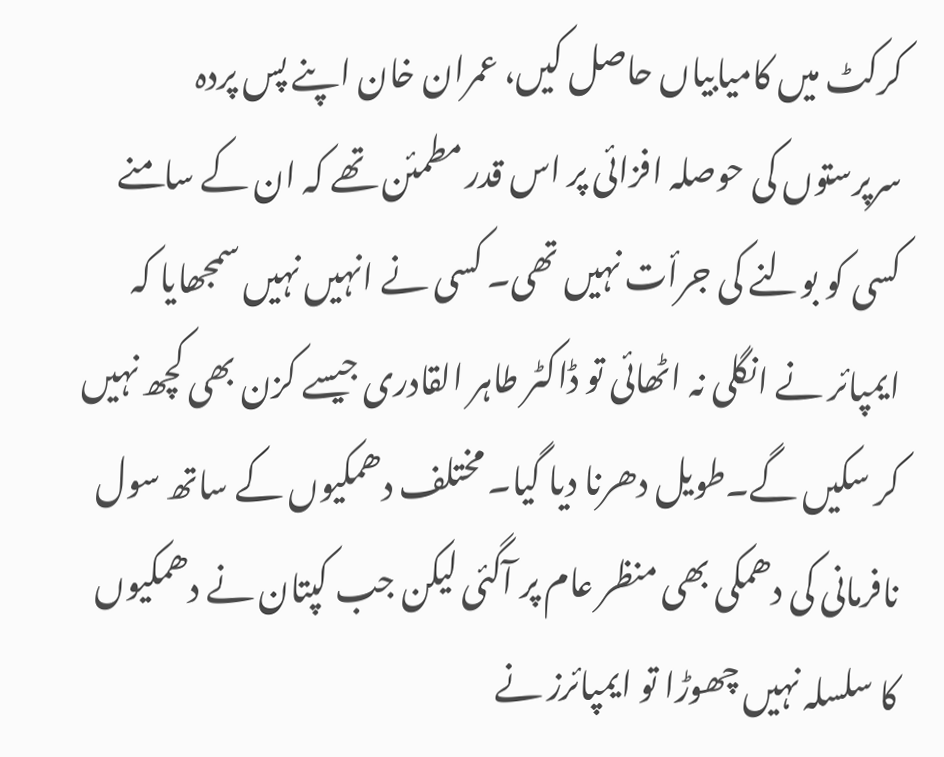کرکٹ میں کامیابیاں حاصل کیں، عمران خان اپنے پس پردہ سرپرستوں کی حوصلہ افزائی پر اس قدر مطمئن تھے کہ ان کے سامنے کسی کو بولنے کی جرأت نہیں تھی۔ کسی نے انہیں نہیں سمجھایا کہ ایمپائر نے انگلی نہ اٹھائی تو ڈاکٹر طاہر القادری جیسے کزن بھی کچھ نہیں کر سکیں گے۔طویل دھرنا دیا گیا۔ مختلف دھمکیوں کے ساتھ سول نافرمانی کی دھمکی بھی منظر عام پر آگئی لیکن جب کپتان نے دھمکیوں کا سلسلہ نہیں چھوڑا تو ایمپائرز نے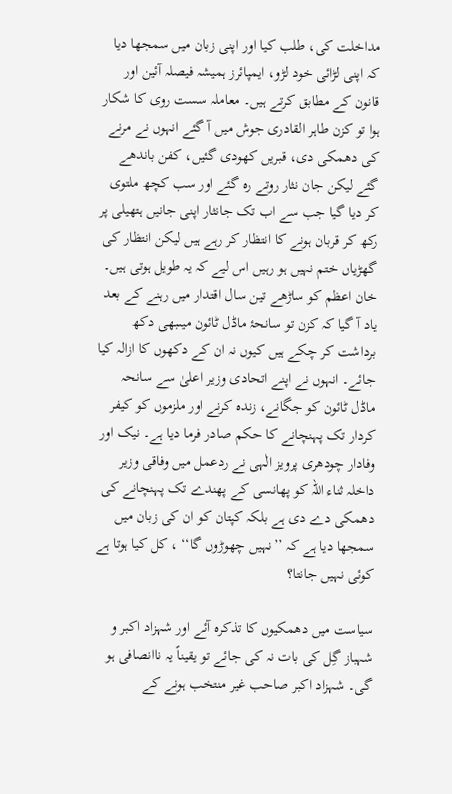مداخلت کی، طلب کیا اور اپنی زبان میں سمجھا دیا کہ اپنی لڑائی خود لڑو، ایمپائرز ہمیشہ فیصلہ آئین اور قانون کے مطابق کرتے ہیں۔ معاملہ سست روی کا شکار ہوا تو کزن طاہر القادری جوش میں آ گئے انہوں نے مرنے کی دھمکی دی، قبریں کھودی گئیں، کفن باندھے گئے لیکن جان نثار روتے رہ گئے اور سب کچھ ملتوی کر دیا گیا جب سے اب تک جانثار اپنی جانیں ہتھیلی پر رکھ کر قربان ہونے کا انتظار کر رہے ہیں لیکن انتظار کی گھڑیاں ختم نہیں ہو رہیں اس لیے کہ یہ طویل ہوتی ہیں۔ خان اعظم کو ساڑھے تین سال اقتدار میں رہنے کے بعد یاد آ گیا کہ کزن تو سانحۂ ماڈل ٹائون میںبھی دکھ برداشت کر چکے ہیں کیوں نہ ان کے دکھوں کا ازالہ کیا جائے۔ انہوں نے اپنے اتحادی وزیر اعلیٰ سے سانحہ ماڈل ٹائون کو جگانے، زندہ کرنے اور ملزموں کو کیفر کردار تک پہنچانے کا حکم صادر فرما دیا ہے۔ نیک اور وفادار چودھری پرویز الٰہی نے ردعمل میں وفاقی وزیر داخلہ ثناء اللہ کو پھانسی کے پھندے تک پہنچانے کی دھمکی دے دی ہے بلکہ کپتان کو ان کی زبان میں سمجھا دیا ہے کہ ’’نہیں چھوڑوں گا‘‘ ، کل کیا ہوتا ہے کوئی نہیں جانتا؟

سیاست میں دھمکیوں کا تذکرہ آئے اور شہزاد اکبر و شہباز گِل کی بات نہ کی جائے تو یقیناً یہ ناانصافی ہو گی۔ شہزاد اکبر صاحب غیر منتخب ہونے کے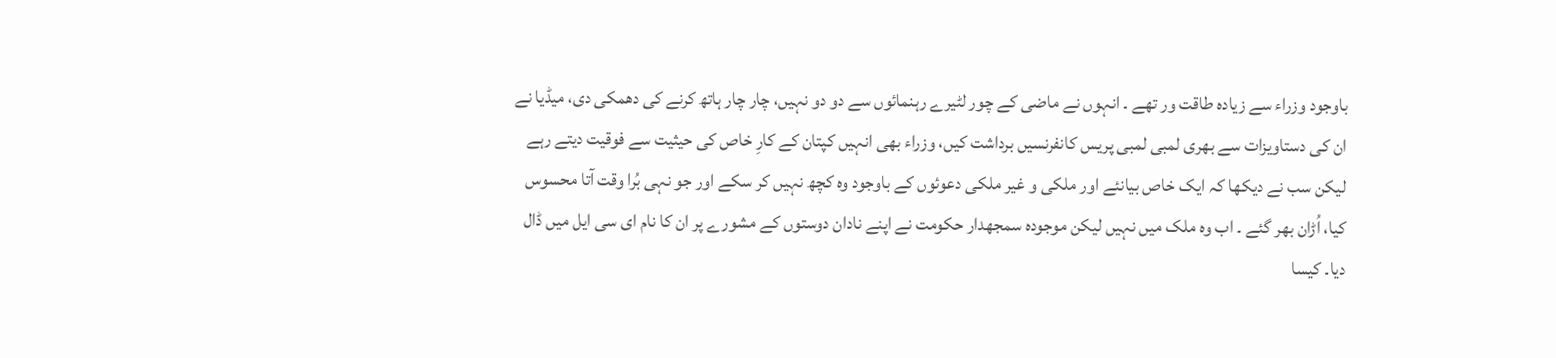باوجود وزراء سے زیادہ طاقت ور تھے ۔ انہوں نے ماضی کے چور لٹیرے رہنمائوں سے دو دو نہیں، چار چار ہاتھ کرنے کی دھمکی دی، میڈیا نے ان کی دستاویزات سے بھری لمبی لمبی پریس کانفرنسیں برداشت کیں، وزراء بھی انہیں کپتان کے کارِ خاص کی حیثیت سے فوقیت دیتے رہے لیکن سب نے دیکھا کہ ایک خاص بیانئے اور ملکی و غیر ملکی دعوئوں کے باوجود وہ کچھ نہیں کر سکے اور جو نہی بُرا وقت آتا محسوس کیا، اُڑان بھر گئے ۔ اب وہ ملک میں نہیں لیکن موجودہ سمجھدار حکومت نے اپنے نادان دوستوں کے مشورے پر ان کا نام ای سی ایل میں ڈال دیا۔ کیسا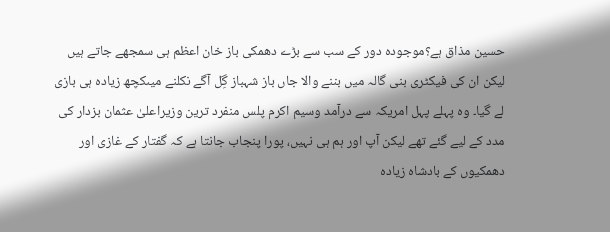حسین مذاق ہے؟موجودہ دور کے سب سے بڑے دھمکی باز خان اعظم ہی سمجھے جاتے ہیں لیکن ان کی فیکٹری بنی گالہ میں بننے والا جاں باز شہباز گِل آگے نکلنے میںکچھ زیادہ ہی بازی لے گیا۔ وہ پہلے پہل امریکہ سے درآمد وسیم اکرم پلس منفرد ترین وزیراعلیٰ عثمان بزدار کی مدد کے لیے گئے تھے لیکن آپ اور ہم ہی نہیں، پورا پنجاب جانتا ہے کہ گفتار کے غازی اور دھمکیوں کے بادشاہ زیادہ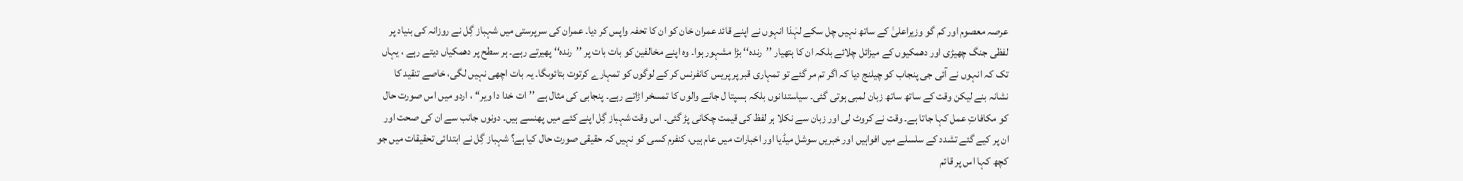عرصہ معصوم اور کم گو وزیراعلیٰ کے ساتھ نہیں چل سکے لہٰذا انہوں نے اپنے قائد عمران خان کو ان کا تحفہ واپس کر دیا۔ عمران کی سرپرستی میں شہباز گِل نے روزانہ کی بنیاد پر لفظی جنگ چھیڑی اور دھمکیوں کے میزائل چلائے بلکہ ان کا ہتھیار ’’رندہ‘‘ بڑا مشہور ہوا۔ وہ اپنے مخالفین کو بات بات پر ’’رندہ‘‘ پھیرتے رہے۔ ہر سطح پر دھمکیاں دیتے رہے ، یہاں تک کہ انہوں نے آئی جی پنجاب کو چیلنج دیا کہ اگر تم مر گئے تو تمہاری قبر پر پریس کانفرنس کر کے لوگوں کو تمہارے کرتوت بتائوںگا۔ یہ بات اچھی نہیں لگی، خاصے تنقید کا نشانہ بنے لیکن وقت کے ساتھ ساتھ زبان لمبی ہوتی گئی۔ سیاستدانوں بلکہ ہسپتا ل جانے والوں کا تمسخر اڑاتے رہے۔ پنجابی کی مثال ہے ’’ات خدا دا ویر‘‘ ، اردو میں اس صورت حال کو مکافاتِ عمل کہا جاتا ہے۔ وقت نے کروٹ لی اور زبان سے نکلا ہر لفظ کی قیمت چکانی پڑ گئی۔ اس وقت شہباز گِل اپنے کئے میں پھنسے ہیں۔ دونوں جانب سے ان کی صحت اور ان پر کیے گئے تشدد کے سلسلے میں افواہیں اور خبریں سوشل میڈیا اور اخبارات میں عام ہیں، کنفرم کسی کو نہیں کہ حقیقی صورت حال کیا ہے؟ شہباز گِل نے ابتدائی تحقیقات میں جو کچھ کہا اس پر قائم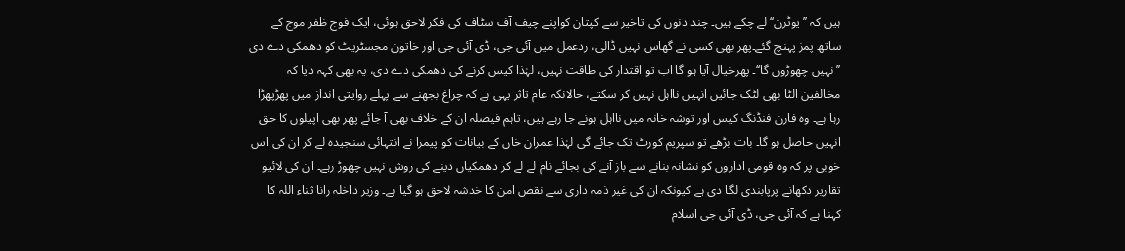ہیں کہ ’’یوٹرن‘‘ لے چکے ہیں۔ چند دنوں کی تاخیر سے کپتان کواپنے چیف آف سٹاف کی فکر لاحق ہوئی، ایک فوج ظفر موج کے ساتھ پمز پہنچ گئے۔پھر بھی کسی نے گھاس نہیں ڈالی، ردعمل میں آئی جی، ڈی آئی جی اور خاتون مجسٹریٹ کو دھمکی دے دی ’’نہیں چھوڑوں گا‘‘۔ پھرخیال آیا ہو گا اب تو اقتدار کی طاقت نہیں، لہٰذا کیس کرنے کی دھمکی دے دی، یہ بھی کہہ دیا کہ مخالفین الٹا بھی لٹک جائیں انہیں نااہل نہیں کر سکتے، حالانکہ عام تاثر یہی ہے کہ چراغ بجھنے سے پہلے روایتی انداز میں پھڑپھڑا رہا ہے۔ وہ فارن فنڈنگ کیس اور توشہ خانہ میں نااہل ہونے جا رہے ہیں، تاہم فیصلہ ان کے خلاف بھی آ جائے پھر بھی اپیلوں کا حق انہیں حاصل ہو گا۔ بات بڑھے تو سپریم کورٹ تک جائے گی لہٰذا عمران خاں کے بیانات کو پیمرا نے انتہائی سنجیدہ لے کر ان کی اس خوبی پر کہ وہ قومی اداروں کو نشانہ بنانے سے باز آنے کی بجائے نام لے لے کر دھمکیاں دینے کی روش نہیں چھوڑ رہے۔ ان کی لائیو تقاریر دکھانے پرپابندی لگا دی ہے کیونکہ ان کی غیر ذمہ داری سے نقص امن کا خدشہ لاحق ہو گیا ہے۔ وزیر داخلہ رانا ثناء اللہ کا کہنا ہے کہ آئی جی، ڈی آئی جی اسلام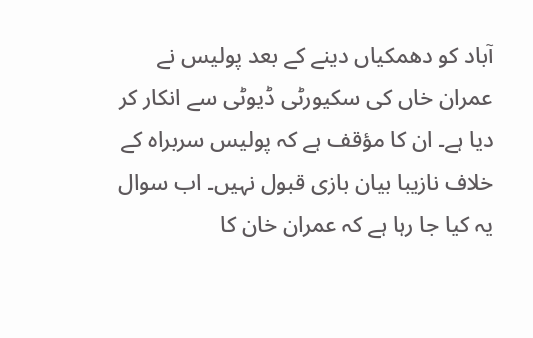آباد کو دھمکیاں دینے کے بعد پولیس نے عمران خاں کی سکیورٹی ڈیوٹی سے انکار کر دیا ہے۔ ان کا مؤقف ہے کہ پولیس سربراہ کے خلاف نازیبا بیان بازی قبول نہیں۔ اب سوال یہ کیا جا رہا ہے کہ عمران خان کا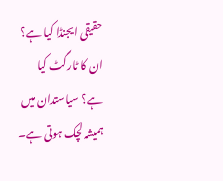حقیقی ایجنڈا کیا ہے؟ ان کا ٹارگٹ کیا ہے؟ سیاستدان میں ہمیشہ لچک ہوتی ہے۔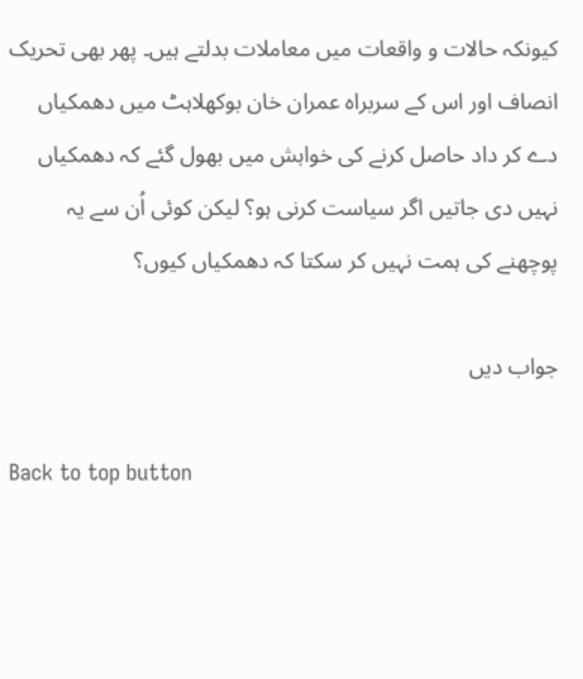کیونکہ حالات و واقعات میں معاملات بدلتے ہیں۔ پھر بھی تحریک انصاف اور اس کے سربراہ عمران خان بوکھلاہٹ میں دھمکیاں دے کر داد حاصل کرنے کی خواہش میں بھول گئے کہ دھمکیاں نہیں دی جاتیں اگر سیاست کرنی ہو؟ لیکن کوئی اُن سے یہ پوچھنے کی ہمت نہیں کر سکتا کہ دھمکیاں کیوں؟

جواب دیں

Back to top button